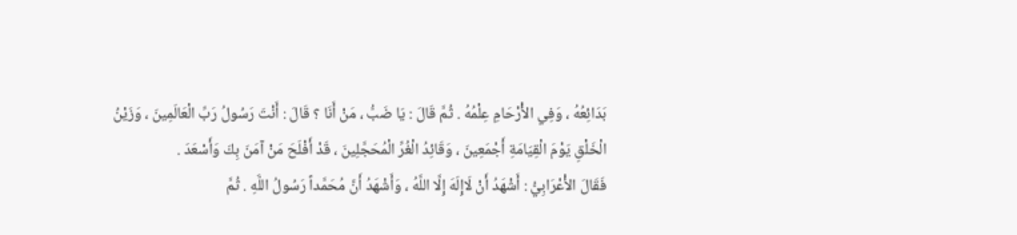بَدَائِعُهُ ، وَفِي الأْرْحَامِ عِلْمُهُ . ثُمَّ قَالَ : يَا ضَبُّ ، مَنْ أَنَا ؟ قَالَ : أَنْتَ رَسُولُ رَبِّ الْعَالَمِينَ ، وَزَيْنُ الْخَلْقِ يَوْمَ الْقِيَامَةِ أَجْمَعِينَ ، وَقَائِدُ الْغُرِّ الْمُحَجَّلِينَ ، قَدْ أَفْلَحَ مَنْ آمَنَ بِكَ وَأَسْعَدَ .
فَقَالَ الأْعْرَابِيُّ : أَشْهَدُ أَنْ لَاإِلَهَ إِلَّا اللَّهُ ، وَأَشْهَدُ أَنَّ مُحَمَّداً رَسُولُ اللَّهِ . ثُمَّ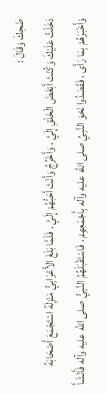ضَحِكَ وَقَالَ :
دَخَلْتُ عَلَيْكَ وَكُنْتَ أَبْغَضَ الْخَلْقِ إِلَيَّ ، وَأَخْرُجُ وَأَنْتَ أَحَبُّهُمْ إِلَيَّ . فَلَمَّا بَلَغَ الأْعْرَابِيُّ مَنْزِلَهُ اسْتَجْمَعَ أَصْحَابَهُ وَأَخْبَرَهُمْ بِمَا رَأَى ، فَقَصَدُوا نَحْوَ النَّبِيِّ صلى الله عليه وآله بِأَجْمَعِهِمْ ، فَاسْتَقْبَلَهُمُ النَّبِيُّ صلى الله عليه وآله فَأَنْشَأَ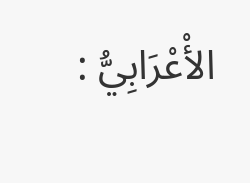الأْعْرَابِيُّ :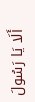أَلَا يَا رَسُولَ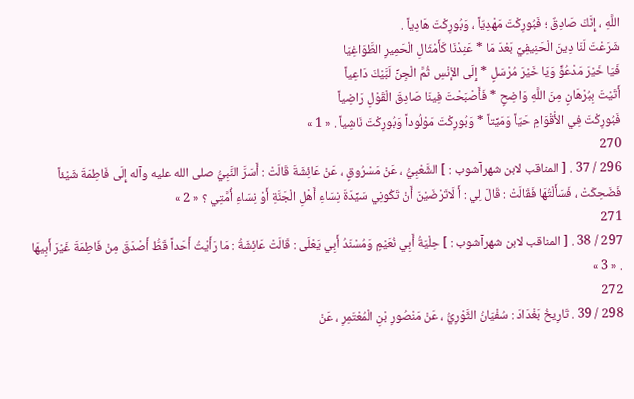اللَّهِ ، إِنَّكَ صَادِقٌ ؛ فَبُورِكْتَ مَهْدِيّاً ، وَبُورِكْتَ هَادِياً .
شَرَعْتَ لَنَا دِينَ الْحَنِيفِيِّ بَعْدَ مَا * عَنِدْنَا كَأَمْثَالِ الْحَمِيرِ الطَّوَاغِيَا
فَيَا خَيْرَ مَدْعُوٍّ وَيَا خَيْرَ مُرْسَلٍ * إِلَى الإْنْسِ ثُمَّ الْجِنِّ لَبَّيْكَ دَاعِياً
أَتَيْتَ بِبُرْهَانٍ مِنَ اللَّهِ وَاضِحٍ * فَأَصْبَحْتَ فِينَا صَادِقَ الْقَوْلِ رَاضِياً
فَبُورِكْتَ فِي الأْقْوَامِ حَيّاً وَمَيِّتاً * وَبُورِكْتَ مَوْلُوداً وَبُورِكْتَ نَاشِياً . « 1 »
270
296 / 37 . [ المناقب لابن شهرآشوب : ] الشَّعْبِيُّ ، عَنْ مَسْرُوقٍ ، عَنْ عَائِشَةَ قَالَتْ : أَسَرَّ النَّبِيُّ صلى الله عليه وآله إِلَى فَاطِمَةَ شَيْئاً فَضَحِكَتْ ، فَسَأَلْتُهَا فَقَالَتْ : قَالَ لِي : أَ لَاتَرْضَيْنَ أَنْ تَكُونِي سَيِّدَةَ نِسَاءِ أَهْلِ الْجَنَّةِ أَوْ نِسَاءِ أُمَّتِي ؟ « 2 »
271
297 / 38 . [ المناقب لابن شهرآشوب : ] حِلْيَةُ أَبِي نُعَيْمٍ وَمُسْنَدُ أَبِي يَعْلَى : قَالَتْ عَائِشَةُ : مَا رَأَيْتُ أَحَداً قَطُّ أَصْدَقَ مِنْ فَاطِمَةَ غَيْرَ أَبِيهَا . « 3 »
272
298 / 39 . تَارِيخُ بَغْدَادَ : سُفْيَانُ الثَّوْرِيُّ ، عَنْ مَنْصُورِ بْنِ الْمُعْتَمِرِ ، عَنْ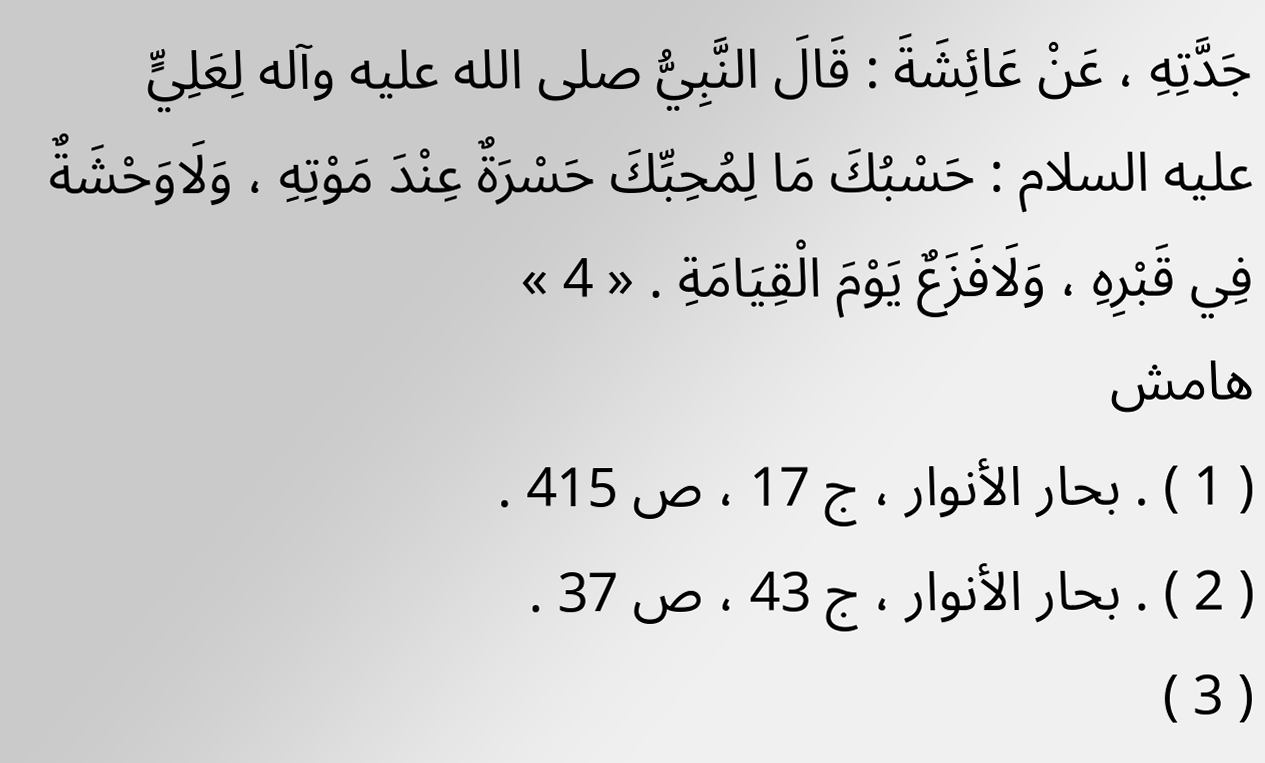جَدَّتِهِ ، عَنْ عَائِشَةَ : قَالَ النَّبِيُّ صلى الله عليه وآله لِعَلِيٍّ عليه السلام : حَسْبُكَ مَا لِمُحِبِّكَ حَسْرَةٌ عِنْدَ مَوْتِهِ ، وَلَاوَحْشَةٌ فِي قَبْرِهِ ، وَلَافَزَعٌ يَوْمَ الْقِيَامَةِ . « 4 »
هامش
( 1 ) . بحار الأنوار ، ج 17 ، ص 415 .
( 2 ) . بحار الأنوار ، ج 43 ، ص 37 .
( 3 )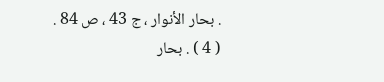. بحار الأنوار ، ج 43 ، ص 84 .
( 4 ) . بحار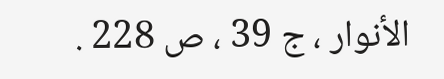الأنوار ، ج 39 ، ص 228 .